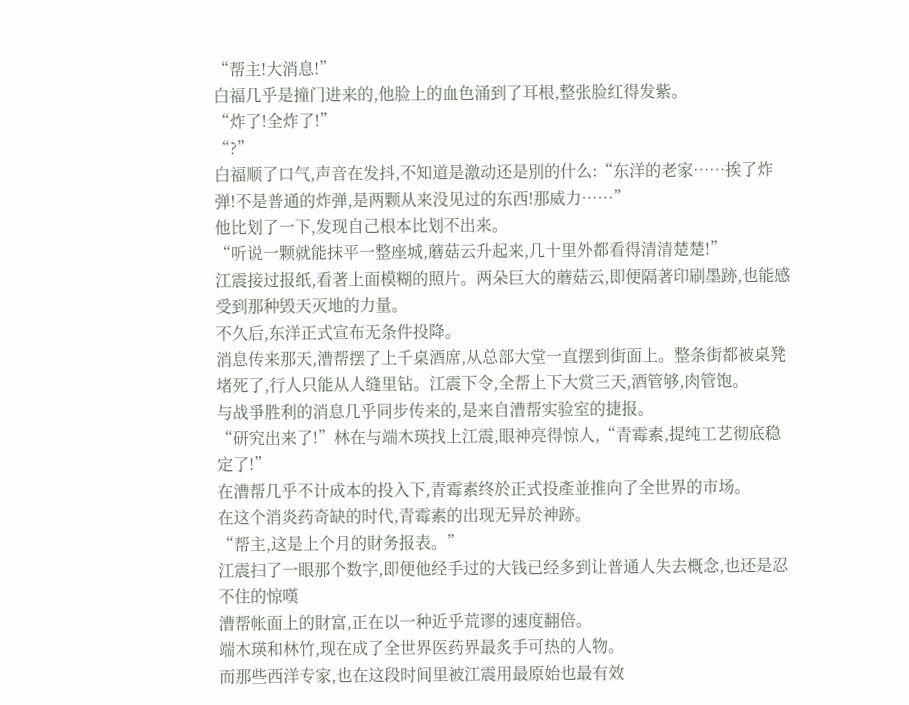“帮主!大消息!”
白福几乎是撞门进来的,他脸上的血色涌到了耳根,整张脸红得发紫。
“炸了!全炸了!”
“?”
白福顺了口气,声音在发抖,不知道是激动还是別的什么:“东洋的老家……挨了炸弹!不是普通的炸弹,是两颗从来没见过的东西!那威力……”
他比划了一下,发现自己根本比划不出来。
“听说一颗就能抹平一整座城,蘑菇云升起来,几十里外都看得清清楚楚!”
江震接过报纸,看著上面模糊的照片。两朵巨大的蘑菇云,即便隔著印刷墨跡,也能感受到那种毁天灭地的力量。
不久后,东洋正式宣布无条件投降。
消息传来那天,漕帮摆了上千桌酒席,从总部大堂一直摆到街面上。整条街都被桌凳堵死了,行人只能从人缝里钻。江震下令,全帮上下大赏三天,酒管够,肉管饱。
与战爭胜利的消息几乎同步传来的,是来自漕帮实验室的捷报。
“研究出来了!”林在与端木瑛找上江震,眼神亮得惊人,“青霉素,提纯工艺彻底稳定了!”
在漕帮几乎不计成本的投入下,青霉素终於正式投產並推向了全世界的市场。
在这个消炎药奇缺的时代,青霉素的出现无异於神跡。
“帮主,这是上个月的財务报表。”
江震扫了一眼那个数字,即便他经手过的大钱已经多到让普通人失去概念,也还是忍不住的惊嘆
漕帮帐面上的財富,正在以一种近乎荒谬的速度翻倍。
端木瑛和林竹,现在成了全世界医药界最炙手可热的人物。
而那些西洋专家,也在这段时间里被江震用最原始也最有效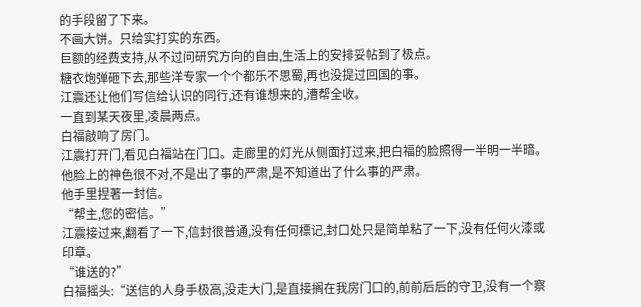的手段留了下来。
不画大饼。只给实打实的东西。
巨额的经费支持,从不过问研究方向的自由,生活上的安排妥帖到了极点。
糖衣炮弹砸下去,那些洋专家一个个都乐不思蜀,再也没提过回国的事。
江震还让他们写信给认识的同行,还有谁想来的,漕帮全收。
一直到某天夜里,凌晨两点。
白福敲响了房门。
江震打开门,看见白福站在门口。走廊里的灯光从侧面打过来,把白福的脸照得一半明一半暗。他脸上的神色很不对,不是出了事的严肃,是不知道出了什么事的严肃。
他手里捏著一封信。
“帮主,您的密信。”
江震接过来,翻看了一下,信封很普通,没有任何標记,封口处只是简单粘了一下,没有任何火漆或印章。
“谁送的?”
白福摇头:“送信的人身手极高,没走大门,是直接搁在我房门口的,前前后后的守卫,没有一个察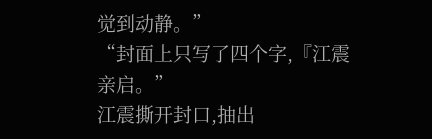觉到动静。”
“封面上只写了四个字,『江震亲启。”
江震撕开封口,抽出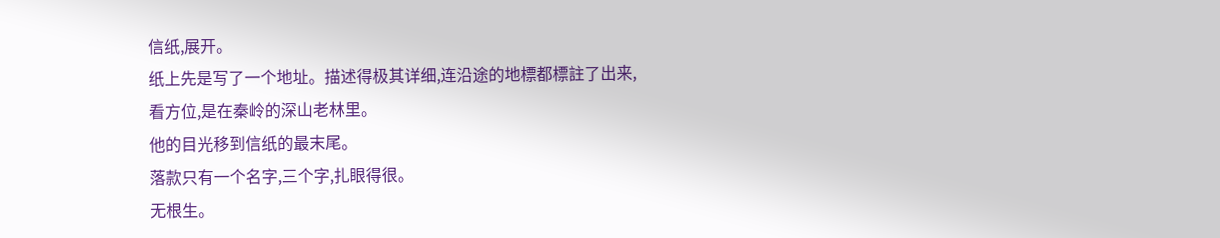信纸,展开。
纸上先是写了一个地址。描述得极其详细,连沿途的地標都標註了出来,看方位,是在秦岭的深山老林里。
他的目光移到信纸的最末尾。
落款只有一个名字,三个字,扎眼得很。
无根生。